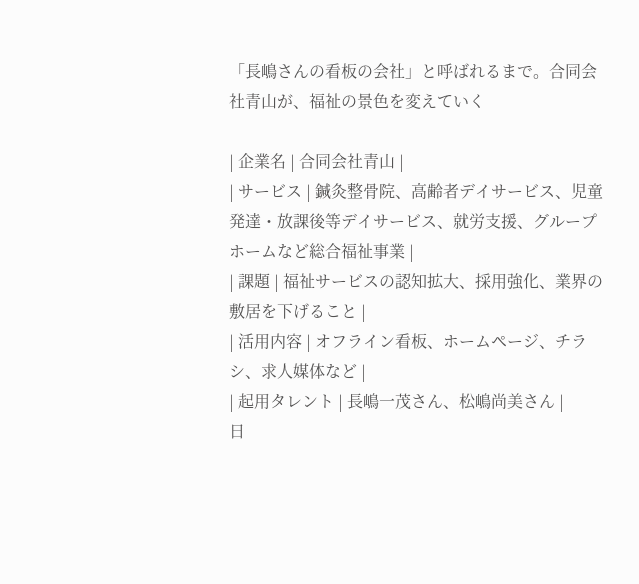「長嶋さんの看板の会社」と呼ばれるまで。合同会社青山が、福祉の景色を変えていく

| 企業名 | 合同会社青山 |
| サービス | 鍼灸整骨院、高齢者デイサービス、児童発達・放課後等デイサービス、就労支援、グループホームなど総合福祉事業 |
| 課題 | 福祉サービスの認知拡大、採用強化、業界の敷居を下げること |
| 活用内容 | オフライン看板、ホームページ、チラシ、求人媒体など |
| 起用タレント | 長嶋一茂さん、松嶋尚美さん |
日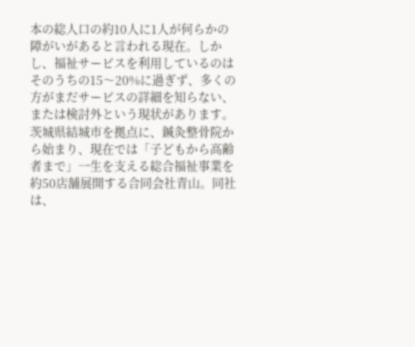本の総人口の約10人に1人が何らかの障がいがあると言われる現在。しかし、福祉サービスを利用しているのはそのうちの15〜20%に過ぎず、多くの方がまだサービスの詳細を知らない、または検討外という現状があります。
茨城県結城市を拠点に、鍼灸整骨院から始まり、現在では「子どもから高齢者まで」一生を支える総合福祉事業を約50店舗展開する合同会社青山。同社は、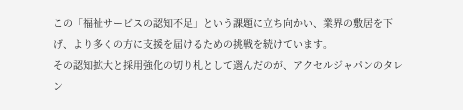この「福祉サービスの認知不足」という課題に立ち向かい、業界の敷居を下げ、より多くの方に支援を届けるための挑戦を続けています。
その認知拡大と採用強化の切り札として選んだのが、アクセルジャパンのタレン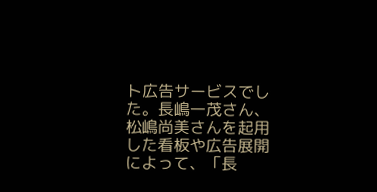ト広告サービスでした。長嶋一茂さん、松嶋尚美さんを起用した看板や広告展開によって、「長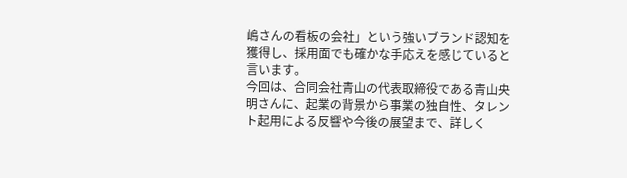嶋さんの看板の会社」という強いブランド認知を獲得し、採用面でも確かな手応えを感じていると言います。
今回は、合同会社青山の代表取締役である青山央明さんに、起業の背景から事業の独自性、タレント起用による反響や今後の展望まで、詳しく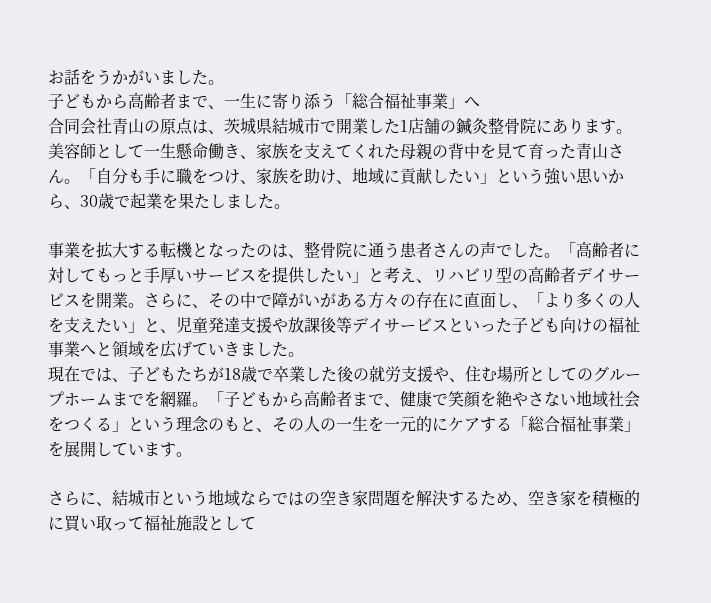お話をうかがいました。
子どもから高齢者まで、一生に寄り添う「総合福祉事業」へ
合同会社青山の原点は、茨城県結城市で開業した1店舗の鍼灸整骨院にあります。
美容師として一生懸命働き、家族を支えてくれた母親の背中を見て育った青山さん。「自分も手に職をつけ、家族を助け、地域に貢献したい」という強い思いから、30歳で起業を果たしました。

事業を拡大する転機となったのは、整骨院に通う患者さんの声でした。「高齢者に対してもっと手厚いサービスを提供したい」と考え、リハビリ型の高齢者デイサービスを開業。さらに、その中で障がいがある方々の存在に直面し、「より多くの人を支えたい」と、児童発達支援や放課後等デイサービスといった子ども向けの福祉事業へと領域を広げていきました。
現在では、子どもたちが18歳で卒業した後の就労支援や、住む場所としてのグループホームまでを網羅。「子どもから高齢者まで、健康で笑顔を絶やさない地域社会をつくる」という理念のもと、その人の一生を一元的にケアする「総合福祉事業」を展開しています。

さらに、結城市という地域ならではの空き家問題を解決するため、空き家を積極的に買い取って福祉施設として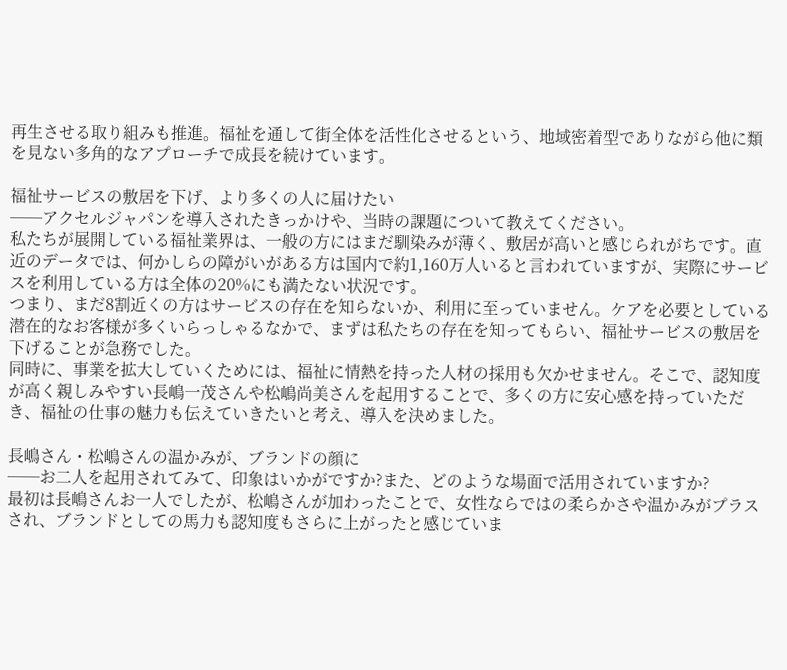再生させる取り組みも推進。福祉を通して街全体を活性化させるという、地域密着型でありながら他に類を見ない多角的なアプローチで成長を続けています。

福祉サービスの敷居を下げ、より多くの人に届けたい
──アクセルジャパンを導入されたきっかけや、当時の課題について教えてください。
私たちが展開している福祉業界は、一般の方にはまだ馴染みが薄く、敷居が高いと感じられがちです。直近のデータでは、何かしらの障がいがある方は国内で約1,160万人いると言われていますが、実際にサービスを利用している方は全体の20%にも満たない状況です。
つまり、まだ8割近くの方はサービスの存在を知らないか、利用に至っていません。ケアを必要としている潜在的なお客様が多くいらっしゃるなかで、まずは私たちの存在を知ってもらい、福祉サービスの敷居を下げることが急務でした。
同時に、事業を拡大していくためには、福祉に情熱を持った人材の採用も欠かせません。そこで、認知度が高く親しみやすい長嶋一茂さんや松嶋尚美さんを起用することで、多くの方に安心感を持っていただき、福祉の仕事の魅力も伝えていきたいと考え、導入を決めました。

長嶋さん・松嶋さんの温かみが、ブランドの顔に
──お二人を起用されてみて、印象はいかがですか?また、どのような場面で活用されていますか?
最初は長嶋さんお一人でしたが、松嶋さんが加わったことで、女性ならではの柔らかさや温かみがプラスされ、ブランドとしての馬力も認知度もさらに上がったと感じていま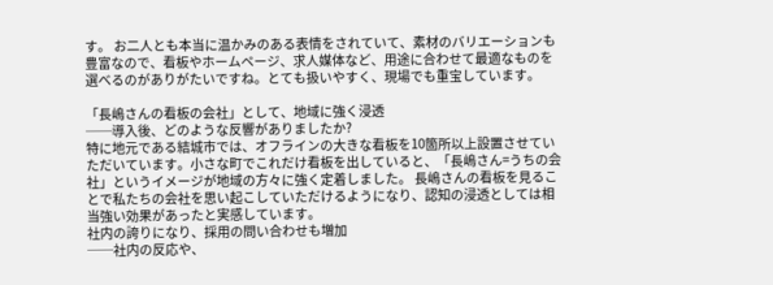す。 お二人とも本当に温かみのある表情をされていて、素材のバリエーションも豊富なので、看板やホームページ、求人媒体など、用途に合わせて最適なものを選べるのがありがたいですね。とても扱いやすく、現場でも重宝しています。

「長嶋さんの看板の会社」として、地域に強く浸透
──導入後、どのような反響がありましたか?
特に地元である結城市では、オフラインの大きな看板を10箇所以上設置させていただいています。小さな町でこれだけ看板を出していると、「長嶋さん=うちの会社」というイメージが地域の方々に強く定着しました。 長嶋さんの看板を見ることで私たちの会社を思い起こしていただけるようになり、認知の浸透としては相当強い効果があったと実感しています。
社内の誇りになり、採用の問い合わせも増加
──社内の反応や、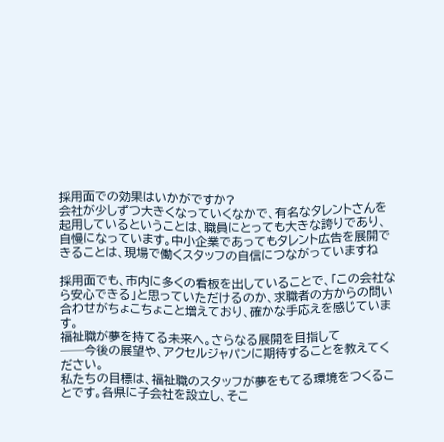採用面での効果はいかがですか?
会社が少しずつ大きくなっていくなかで、有名なタレントさんを起用しているということは、職員にとっても大きな誇りであり、自慢になっています。中小企業であってもタレント広告を展開できることは、現場で働くスタッフの自信につながっていますね

採用面でも、市内に多くの看板を出していることで、「この会社なら安心できる」と思っていただけるのか、求職者の方からの問い合わせがちょこちょこと増えており、確かな手応えを感じています。
福祉職が夢を持てる未来へ。さらなる展開を目指して
──今後の展望や、アクセルジャパンに期待することを教えてください。
私たちの目標は、福祉職のスタッフが夢をもてる環境をつくることです。各県に子会社を設立し、そこ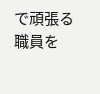で頑張る職員を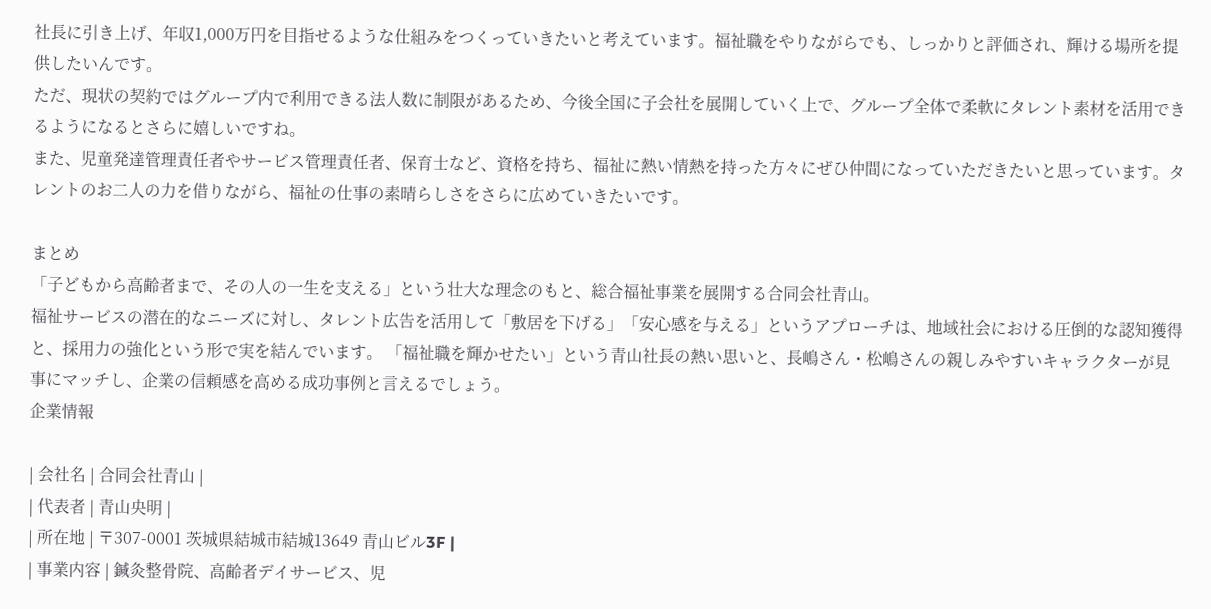社長に引き上げ、年収1,000万円を目指せるような仕組みをつくっていきたいと考えています。福祉職をやりながらでも、しっかりと評価され、輝ける場所を提供したいんです。
ただ、現状の契約ではグループ内で利用できる法人数に制限があるため、今後全国に子会社を展開していく上で、グループ全体で柔軟にタレント素材を活用できるようになるとさらに嬉しいですね。
また、児童発達管理責任者やサービス管理責任者、保育士など、資格を持ち、福祉に熱い情熱を持った方々にぜひ仲間になっていただきたいと思っています。タレントのお二人の力を借りながら、福祉の仕事の素晴らしさをさらに広めていきたいです。

まとめ
「子どもから高齢者まで、その人の一生を支える」という壮大な理念のもと、総合福祉事業を展開する合同会社青山。
福祉サービスの潜在的なニーズに対し、タレント広告を活用して「敷居を下げる」「安心感を与える」というアプローチは、地域社会における圧倒的な認知獲得と、採用力の強化という形で実を結んでいます。 「福祉職を輝かせたい」という青山社長の熱い思いと、長嶋さん・松嶋さんの親しみやすいキャラクターが見事にマッチし、企業の信頼感を高める成功事例と言えるでしょう。
企業情報

| 会社名 | 合同会社青山 |
| 代表者 | 青山央明 |
| 所在地 | 〒307-0001 茨城県結城市結城13649 青山ビル3F |
| 事業内容 | 鍼灸整骨院、高齢者デイサービス、児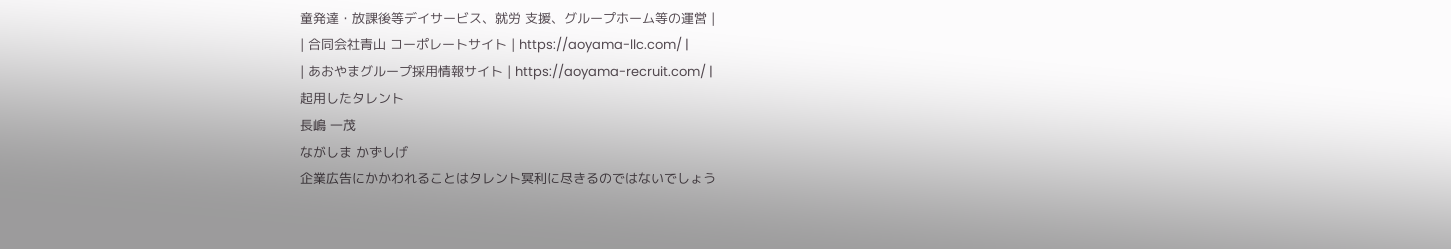童発達・放課後等デイサービス、就労 支援、グループホーム等の運営 |
| 合同会社青山 コーポレートサイト | https://aoyama-llc.com/ |
| あおやまグループ採用情報サイト | https://aoyama-recruit.com/ |
起用したタレント
長嶋 一茂
ながしま かずしげ
企業広告にかかわれることはタレント冥利に尽きるのではないでしょう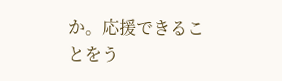か。応援できることをう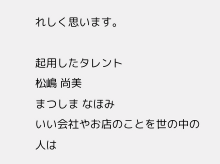れしく思います。

起用したタレント
松嶋 尚美
まつしま なほみ
いい会社やお店のことを世の中の人は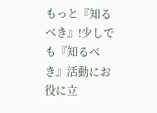もっと『知るべき』!少しでも『知るべき』活動にお役に立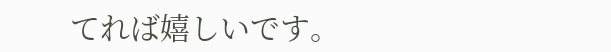てれば嬉しいです。